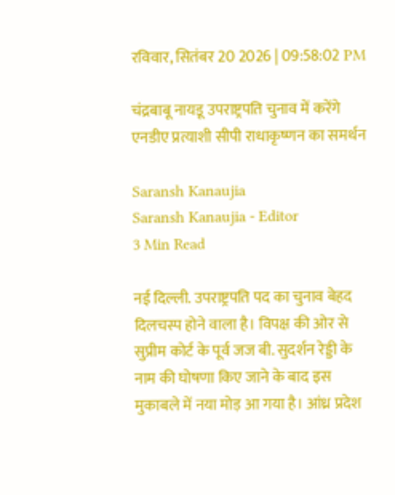रविवार, सितंबर 20 2026 | 09:58:02 PM

चंद्रबाबू नायडू उपराष्ट्रपति चुनाव में करेंगे एनडीए प्रत्याशी सीपी राधाकृष्णन का समर्थन

Saransh Kanaujia
Saransh Kanaujia - Editor
3 Min Read

नई दिल्ली. उपराष्ट्रपति पद का चुनाव बेहद दिलचस्प होने वाला है। विपक्ष की ओर से सुप्रीम कोर्ट के पूर्व जज बी. सुदर्शन रेड्डी के नाम की घोषणा किए जाने के बाद इस मुकाबले में नया मोड़ आ गया है। आंध्र प्रदेश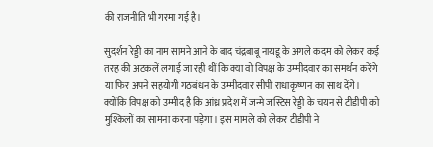की राजनीति भी गरमा गई है।

सुदर्शन रेड्डी का नाम सामने आने के बाद चंद्रबाबू नायडू के अगले कदम को लेकर कई तरह की अटकलें लगाई जा रही थीं कि क्या वो विपक्ष के उम्मीदवार का समर्थन करेंगे या फिर अपने सहयोगी गठबंधन के उम्मीदवार सीपी राधाकृष्णन का साथ देंगे। क्योंकि विपक्ष को उम्मीद है कि आंध्र प्रदेश में जन्मे जस्टिस रेड्डी के चयन से टीडीपी को मुश्किलों का सामना करना पड़ेगा। इस मामले को लेकर टीडीपी ने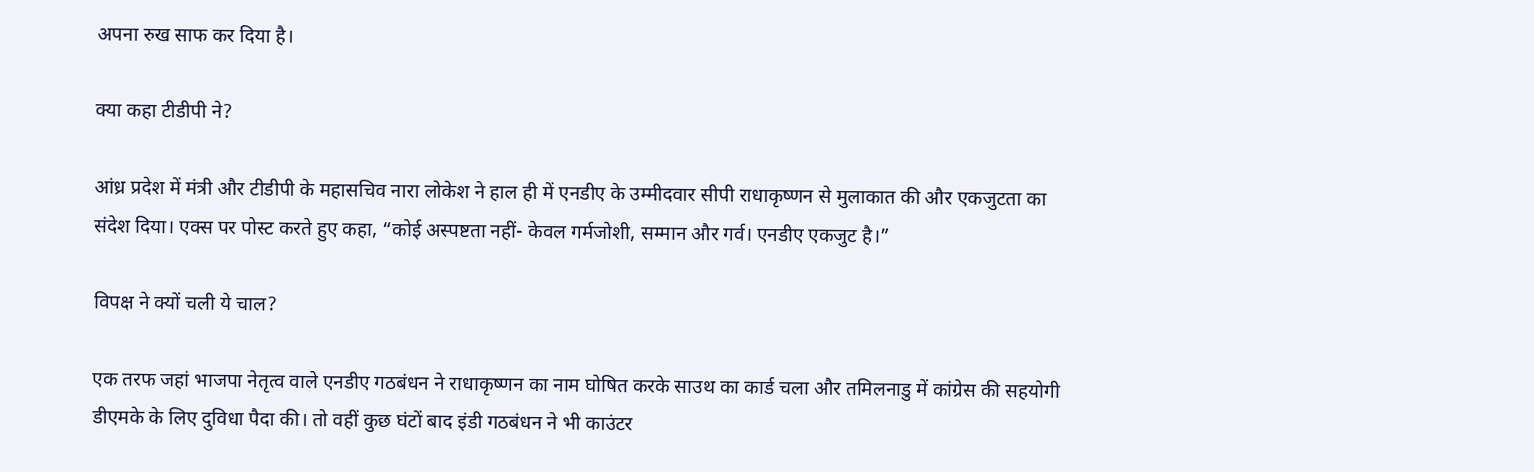अपना रुख साफ कर दिया है।

क्या कहा टीडीपी ने?

आंध्र प्रदेश में मंत्री और टीडीपी के महासचिव नारा लोकेश ने हाल ही में एनडीए के उम्मीदवार सीपी राधाकृष्णन से मुलाकात की और एकजुटता का संदेश दिया। एक्स पर पोस्ट करते हुए कहा, “कोई अस्पष्टता नहीं- केवल गर्मजोशी, सम्मान और गर्व। एनडीए एकजुट है।”

विपक्ष ने क्यों चली ये चाल?

एक तरफ जहां भाजपा नेतृत्व वाले एनडीए गठबंधन ने राधाकृष्णन का नाम घोषित करके साउथ का कार्ड चला और तमिलनाडु में कांग्रेस की सहयोगी डीएमके के लिए दुविधा पैदा की। तो वहीं कुछ घंटों बाद इंडी गठबंधन ने भी काउंटर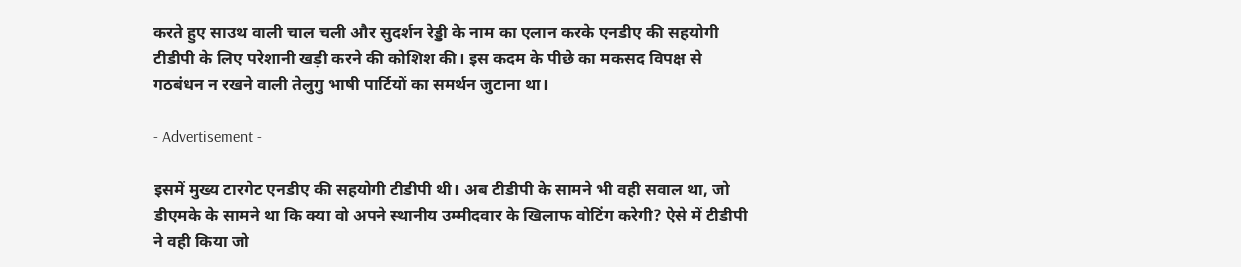करते हुए साउथ वाली चाल चली और सुदर्शन रेड्डी के नाम का एलान करके एनडीए की सहयोगी टीडीपी के लिए परेशानी खड़ी करने की कोशिश की। इस कदम के पीछे का मकसद विपक्ष से गठबंधन न रखने वाली तेलुगु भाषी पार्टियों का समर्थन जुटाना था।

- Advertisement -

इसमें मुख्य टारगेट एनडीए की सहयोगी टीडीपी थी। अब टीडीपी के सामने भी वही सवाल था, जो डीएमके के सामने था कि क्या वो अपने स्थानीय उम्मीदवार के खिलाफ वोटिंग करेगी? ऐसे में टीडीपी ने वही किया जो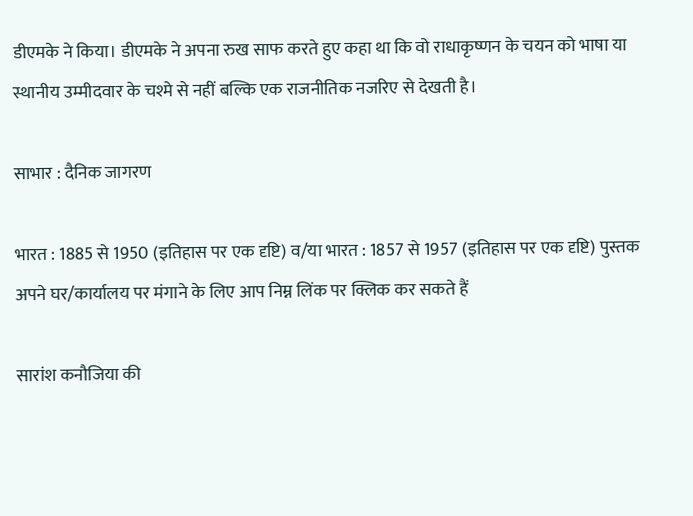डीएमके ने किया। डीएमके ने अपना रुख साफ करते हुए कहा था कि वो राधाकृष्णन के चयन को भाषा या स्थानीय उम्मीदवार के चश्मे से नहीं बल्कि एक राजनीतिक नजरिए से देखती है।

साभार : दैनिक जागरण

भारत : 1885 से 1950 (इतिहास पर एक दृष्टि) व/या भारत : 1857 से 1957 (इतिहास पर एक दृष्टि) पुस्तक अपने घर/कार्यालय पर मंगाने के लिए आप निम्न लिंक पर क्लिक कर सकते हैं

सारांश कनौजिया की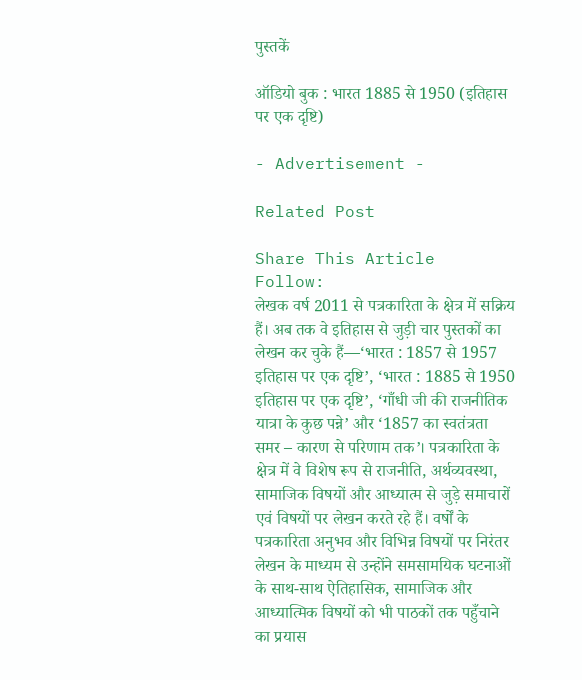पुस्तकें

ऑडियो बुक : भारत 1885 से 1950 (इतिहास पर एक दृष्टि)

- Advertisement -

Related Post

Share This Article
Follow:
लेखक वर्ष 2011 से पत्रकारिता के क्षेत्र में सक्रिय हैं। अब तक वे इतिहास से जुड़ी चार पुस्तकों का लेखन कर चुके हैं—‘भारत : 1857 से 1957 इतिहास पर एक दृष्टि’, ‘भारत : 1885 से 1950 इतिहास पर एक दृष्टि’, ‘गाँधी जी की राजनीतिक यात्रा के कुछ पन्ने’ और ‘1857 का स्वतंत्रता समर – कारण से परिणाम तक’। पत्रकारिता के क्षेत्र में वे विशेष रूप से राजनीति, अर्थव्यवस्था, सामाजिक विषयों और आध्यात्म से जुड़े समाचारों एवं विषयों पर लेखन करते रहे हैं। वर्षों के पत्रकारिता अनुभव और विभिन्न विषयों पर निरंतर लेखन के माध्यम से उन्होंने समसामयिक घटनाओं के साथ-साथ ऐतिहासिक, सामाजिक और आध्यात्मिक विषयों को भी पाठकों तक पहुँचाने का प्रयास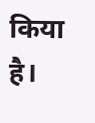किया है।